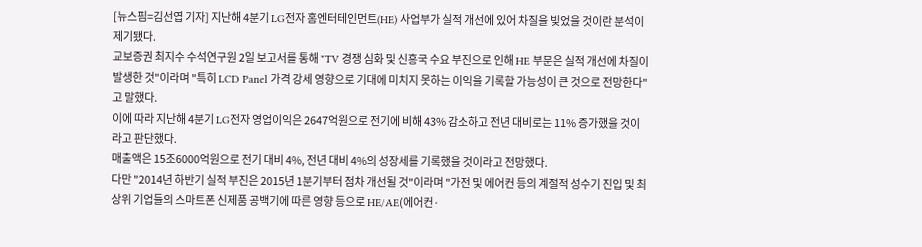[뉴스핌=김선엽 기자] 지난해 4분기 LG전자 홈엔터테인먼트(HE) 사업부가 실적 개선에 있어 차질을 빚었을 것이란 분석이 제기됐다.
교보증권 최지수 수석연구원 2일 보고서를 통해 "TV 경쟁 심화 및 신흥국 수요 부진으로 인해 HE 부문은 실적 개선에 차질이 발생한 것"이라며 "특히 LCD Panel 가격 강세 영향으로 기대에 미치지 못하는 이익을 기록할 가능성이 큰 것으로 전망한다"고 말했다.
이에 따라 지난해 4분기 LG전자 영업이익은 2647억원으로 전기에 비해 43% 감소하고 전년 대비로는 11% 증가했을 것이라고 판단했다.
매출액은 15조6000억원으로 전기 대비 4%, 전년 대비 4%의 성장세를 기록했을 것이라고 전망했다.
다만 "2014년 하반기 실적 부진은 2015년 1분기부터 점차 개선될 것"이라며 "가전 및 에어컨 등의 계절적 성수기 진입 및 최상위 기업들의 스마트폰 신제품 공백기에 따른 영향 등으로 HE/AE(에어컨·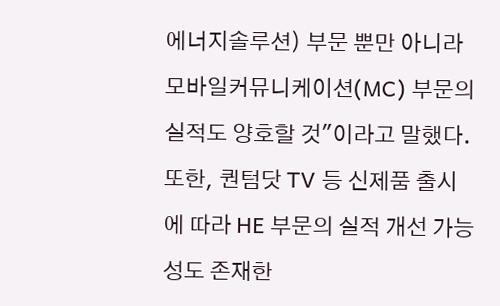에너지솔루션) 부문 뿐만 아니라 모바일커뮤니케이션(MC) 부문의 실적도 양호할 것"이라고 말했다.
또한, 퀀텀닷 TV 등 신제품 출시에 따라 HE 부문의 실적 개선 가능성도 존재한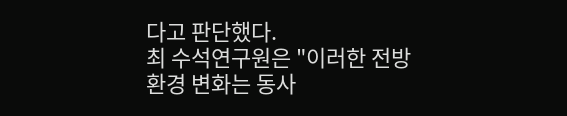다고 판단했다.
최 수석연구원은 "이러한 전방 환경 변화는 동사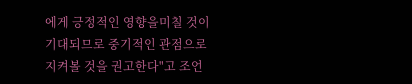에게 긍정적인 영향을미칠 것이 기대되므로 중기적인 관점으로 지켜볼 것을 권고한다"고 조언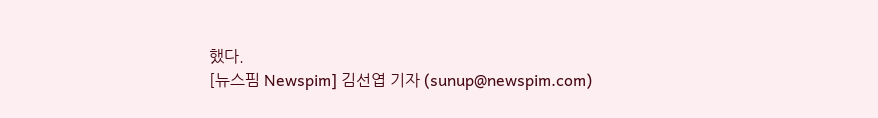했다.
[뉴스핌 Newspim] 김선엽 기자 (sunup@newspim.com)